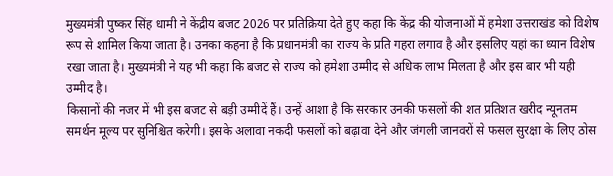मुख्यमंत्री पुष्कर सिंह धामी ने केंद्रीय बजट 2026 पर प्रतिक्रिया देते हुए कहा कि केंद्र की योजनाओं में हमेशा उत्तराखंड को विशेष रूप से शामिल किया जाता है। उनका कहना है कि प्रधानमंत्री का राज्य के प्रति गहरा लगाव है और इसलिए यहां का ध्यान विशेष रखा जाता है। मुख्यमंत्री ने यह भी कहा कि बजट से राज्य को हमेशा उम्मीद से अधिक लाभ मिलता है और इस बार भी यही उम्मीद है।
किसानों की नजर में भी इस बजट से बड़ी उम्मीदें हैं। उन्हें आशा है कि सरकार उनकी फसलों की शत प्रतिशत खरीद न्यूनतम समर्थन मूल्य पर सुनिश्चित करेगी। इसके अलावा नकदी फसलों को बढ़ावा देने और जंगली जानवरों से फसल सुरक्षा के लिए ठोस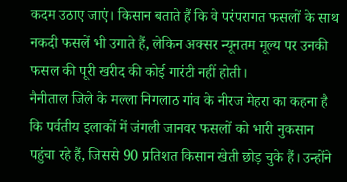कदम उठाए जाएं। किसान बताते हैं कि वे परंपरागत फसलों के साथ नकदी फसलें भी उगाते हैं, लेकिन अक्सर न्यूनतम मूल्य पर उनकी फसल की पूरी खरीद की कोई गारंटी नहीं होती।
नैनीताल जिले के मल्ला निगलाठ गांव के नीरज मेहरा का कहना है कि पर्वतीय इलाकों में जंगली जानवर फसलों को भारी नुकसान पहुंचा रहे हैं, जिससे 90 प्रतिशत किसान खेती छोड़ चुके हैं। उन्होंने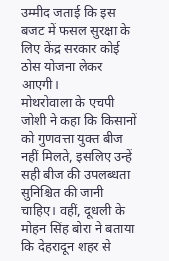उम्मीद जताई कि इस बजट में फसल सुरक्षा के लिए केंद्र सरकार कोई ठोस योजना लेकर आएगी।
मोथरोवाला के एचपी जोशी ने कहा कि किसानों को गुणवत्ता युक्त बीज नहीं मिलते, इसलिए उन्हें सही बीज की उपलब्धता सुनिश्चित की जानी चाहिए। वहीं, दूधली के मोहन सिंह बोरा ने बताया कि देहरादून शहर से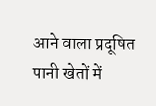आने वाला प्रदूषित पानी खेतों में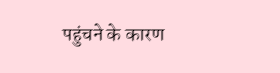पहुंचने के कारण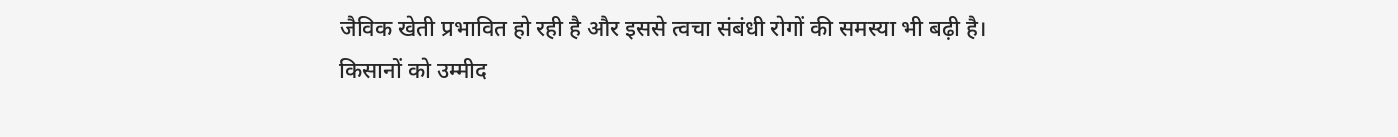जैविक खेती प्रभावित हो रही है और इससे त्वचा संबंधी रोगों की समस्या भी बढ़ी है। किसानों को उम्मीद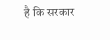है कि सरकार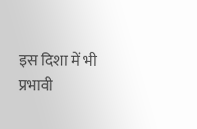इस दिशा में भी प्रभावी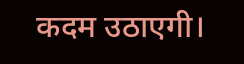कदम उठाएगी।